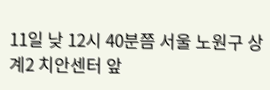11일 낮 12시 40분쯤 서울 노원구 상계2 치안센터 앞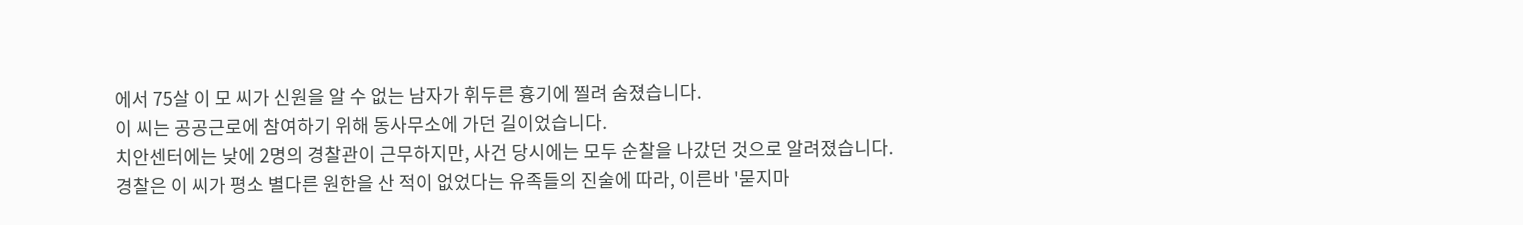에서 75살 이 모 씨가 신원을 알 수 없는 남자가 휘두른 흉기에 찔려 숨졌습니다.
이 씨는 공공근로에 참여하기 위해 동사무소에 가던 길이었습니다.
치안센터에는 낮에 2명의 경찰관이 근무하지만, 사건 당시에는 모두 순찰을 나갔던 것으로 알려졌습니다.
경찰은 이 씨가 평소 별다른 원한을 산 적이 없었다는 유족들의 진술에 따라, 이른바 '묻지마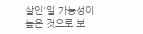살인'일 가능성이 높은 것으로 보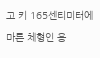고 키 165센티미터에 마른 체형인 용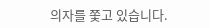의자를 쫓고 있습니다.